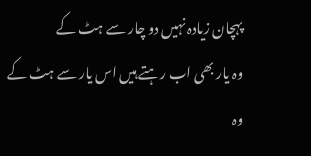پہچان زیادہ نہیں دو چار سے ہٹ کے
وہ یار بھی اب رہتے ہیں اس یار سے ہٹ کے
وہ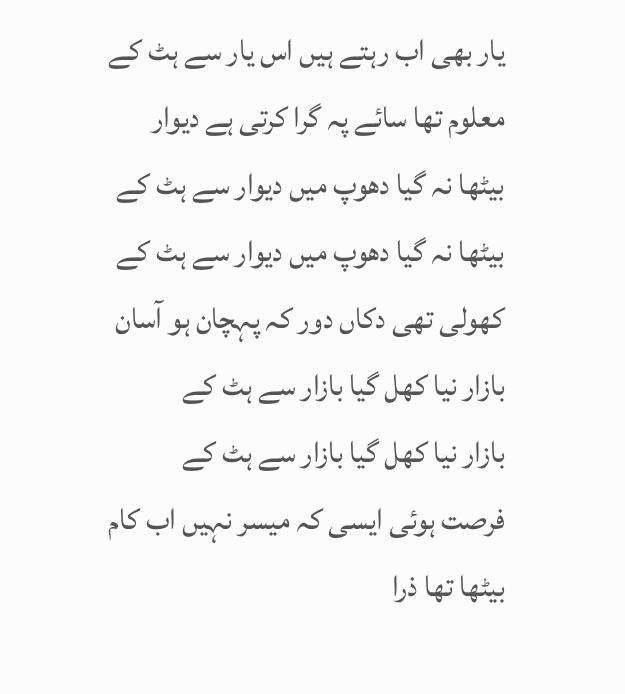یار بھی اب رہتے ہیں اس یار سے ہٹ کے
معلوم تھا سائے پہ گرا کرتی ہے دیوار
بیٹھا نہ گیا دھوپ میں دیوار سے ہٹ کے
بیٹھا نہ گیا دھوپ میں دیوار سے ہٹ کے
کھولی تھی دکاں دور کہ پہچان ہو آسان
بازار نیا کھل گیا بازار سے ہٹ کے
بازار نیا کھل گیا بازار سے ہٹ کے
فرصت ہوئی ایسی کہ میسر نہیں اب کام
بیٹھا تھا ذرا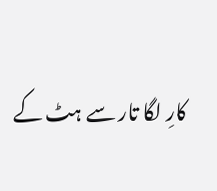کارِ لگا تار سے ہٹ کے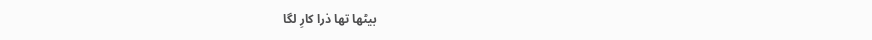بیٹھا تھا ذرا کارِ لگا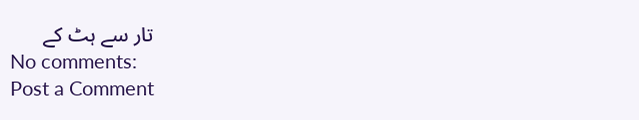تار سے ہٹ کے
No comments:
Post a Comment